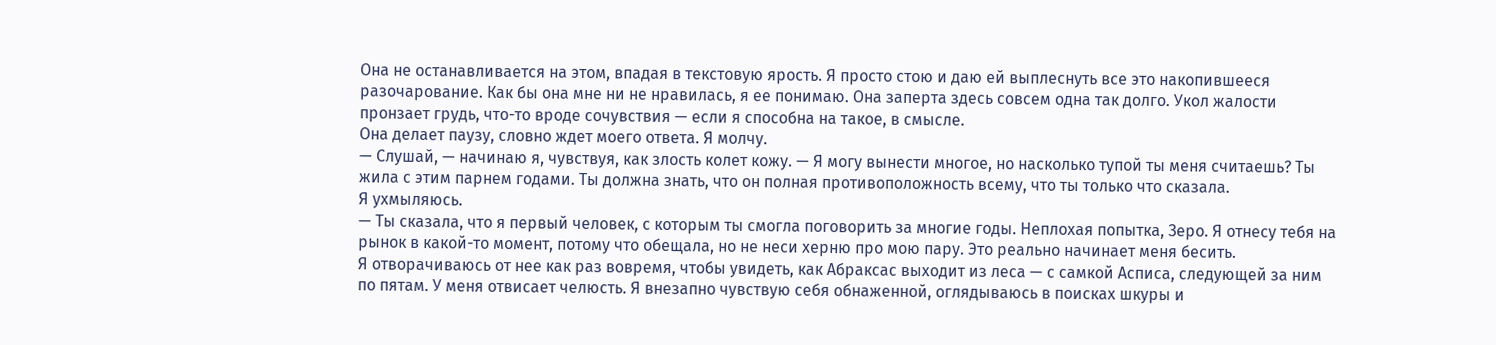Она не останавливается на этом, впадая в текстовую ярость. Я просто стою и даю ей выплеснуть все это накопившееся разочарование. Как бы она мне ни не нравилась, я ее понимаю. Она заперта здесь совсем одна так долго. Укол жалости пронзает грудь, что-то вроде сочувствия — если я способна на такое, в смысле.
Она делает паузу, словно ждет моего ответа. Я молчу.
— Слушай, — начинаю я, чувствуя, как злость колет кожу. — Я могу вынести многое, но насколько тупой ты меня считаешь? Ты жила с этим парнем годами. Ты должна знать, что он полная противоположность всему, что ты только что сказала.
Я ухмыляюсь.
— Ты сказала, что я первый человек, с которым ты смогла поговорить за многие годы. Неплохая попытка, Зеро. Я отнесу тебя на рынок в какой-то момент, потому что обещала, но не неси херню про мою пару. Это реально начинает меня бесить.
Я отворачиваюсь от нее как раз вовремя, чтобы увидеть, как Абраксас выходит из леса — с самкой Асписа, следующей за ним по пятам. У меня отвисает челюсть. Я внезапно чувствую себя обнаженной, оглядываюсь в поисках шкуры и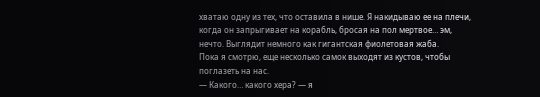хватаю одну из тех, что оставила в нише. Я накидываю ее на плечи, когда он запрыгивает на корабль, бросая на пол мертвое… эм, нечто. Выглядит немного как гигантская фиолетовая жаба.
Пока я смотрю, еще несколько самок выходят из кустов, чтобы поглазеть на нас.
— Какого… какого хера? — я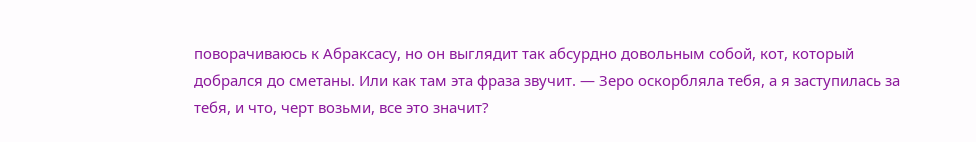поворачиваюсь к Абраксасу, но он выглядит так абсурдно довольным собой, кот, который добрался до сметаны. Или как там эта фраза звучит. — Зеро оскорбляла тебя, а я заступилась за тебя, и что, черт возьми, все это значит?